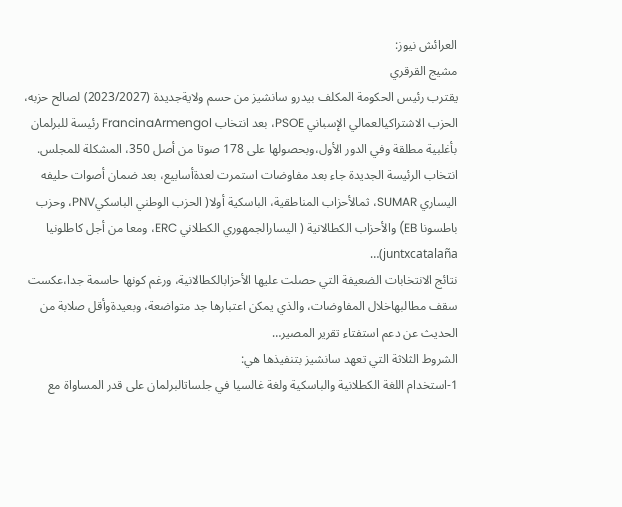العرائش نيوز:
مشيج القرقري
يقترب رئيس الحكومة المكلف بيدرو سانشيز من حسم ولايةجديدة (2023/2027) لصالح حزبه، الحزب الاشتراكيالعمالي الإسباني PSOE، بعد انتخاب FrancinaArmengol رئيسة للبرلمان بأغلبية مطلقة وفي الدور الأول،وبحصولها على 178 صوتا من أصل 350، المشكلة للمجلس.
انتخاب الرئيسة الجديدة جاء بعد مفاوضات استمرت لعدةأسابيع، بعد ضمان أصوات حليفه اليساري SUMAR، ثمالأحزاب المناطقية، الباسكية أولا( الحزب الوطني الباسكيPNV، وحزب باطسونا EB) والأحزاب الكطالانية ( اليسارالجمهوري الكطلاني ERC، ومعا من أجل كاطلونيا juntxcatalaña)…
نتائج الانتخابات الضعيفة التي حصلت عليها الأحزابالكطالانية، ورغم كونها حاسمة جدا،عكست سقف مطالبهاخلال المفاوضات، والذي يمكن اعتبارها جد متواضعة، وبعيدةوأقل صلابة من الحديث عن دعم استفتاء تقرير المصير…
الشروط الثلاثة التي تعهد سانشيز بتنفيذها هي:
1-استخدام اللغة الكطلانية والباسكية ولغة غالسيا في جلساتالبرلمان على قدر المساواة مع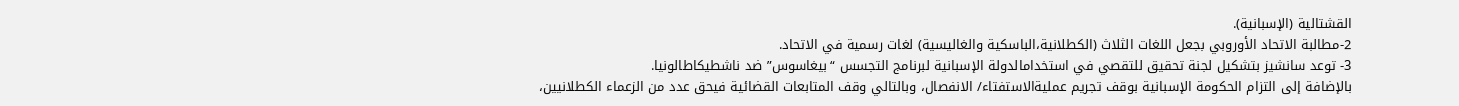القشتالية (الإسبانية).
2-مطالبة الاتحاد الأوروبي بجعل اللغات الثلاث (الكطلانية،الباسكية والغاليسية) لغات رسمية في الاتحاد.
3- توعد سانشيز بتشكيل لجنة تحقيق للتقصي في استخدامالدولة الإسبانية لبرنامج التجسس “بيغاسوس” ضد ناشطيكاطالونيا.
بالإضافة إلى التزام الحكومة الإسبانية بوقف تجريم عمليةالاستفتاء/ الانفصال، وبالتالي وقف المتابعات القضائية فيحق عدد من الزعماء الكطلانيين،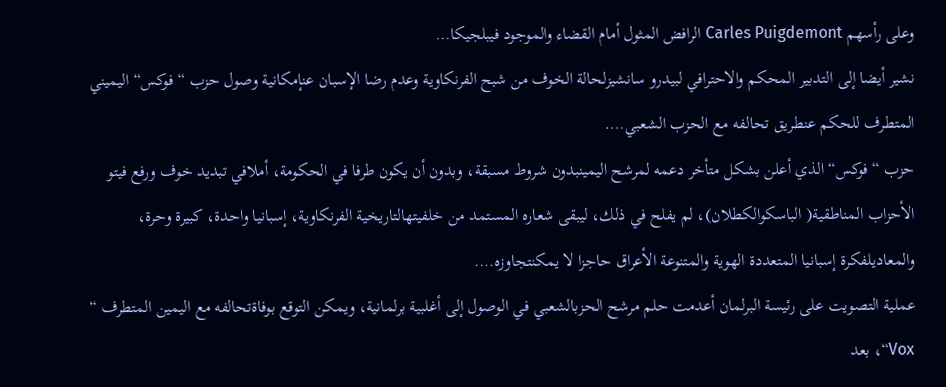وعلى رأسهم Carles Puigdemont الرافض المثول أمام القضاء والموجود فيبلجيكا…
نشير أيضا إلى التدبير المحكم والاحترافي لبيدرو سانشيزلحالة الخوف من شبح الفرنكاوية وعدم رضا الإسبان عنإمكانية وصول حزب “فوكس“ اليميني المتطرف للحكم عنطريق تحالفه مع الحزب الشعبي….
حزب “فوكس“ الذي أعلن بشكل متأخر دعمه لمرشح اليمينبدون شروط مسبقة، وبدون أن يكون طرفا في الحكومة، أملافي تبديد خوف ورفع فيتو الأحزاب المناطقية( الباسكوالكطلان)، لم يفلح في ذلك، ليبقى شعاره المستمد من خلفيتهالتاريخية الفرنكاوية، إسبانيا واحدة، كبيرة وحرة، والمعاديلفكرة إسبانيا المتعددة الهوية والمتنوعة الأعراق حاجزا لا يمكنتجاوزه….
عملية التصويت على رئيسة البرلمان أعدمت حلم مرشح الحزبالشعبي في الوصول إلى أغلبية برلمانية، ويمكن التوقع بوفاةتحالفه مع اليمين المتطرف “ Vox“، بعد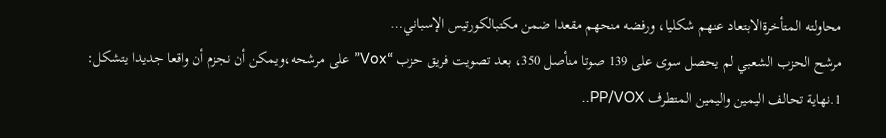محاولته المتأخرةالابتعاد عنهم شكليا، ورفضه منحهم مقعدا ضمن مكتبالكورتيس الإسباني…
مرشح الحزب الشعبي لم يحصل سوى على 139 صوتا منأصل 350، بعد تصويت فريق حزب “Vox” على مرشحه،ويمكن أن نجزم أن واقعا جديدا يتشكل:
1.نهاية تحالف اليمين واليمين المتطرف PP/VOX..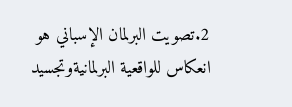2.تصويت البرلمان الإسباني هو انعكاس للواقعية البرلمانيةوتجسيد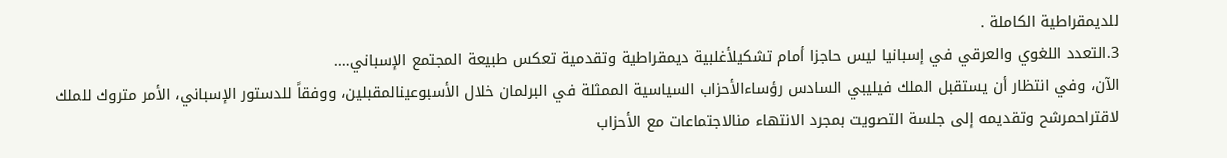للديمقراطية الكاملة .
3.التعدد اللغوي والعرقي في إسبانيا ليس حاجزا أمام تشكيلأغلبية ديمقراطية وتقدمية تعكس طبيعة المجتمع الإسباني….
الآن، وفي انتظار أن يستقبل الملك فيليبي السادس رؤساءالأحزاب السياسية الممثلة في البرلمان خلال الأسبوعينالمقبلين، ووفقاً للدستور الإسباني، الأمر متروك للملك لاقتراحمرشح وتقديمه إلى جلسة التصويت بمجرد الانتهاء منالاجتماعات مع الأحزاب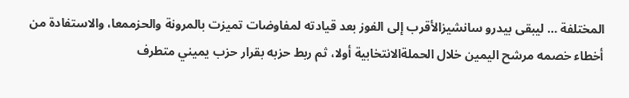المختلفة … ليبقى بيدرو سانشيزالأقرب إلى الفوز بعد قيادته لمفاوضات تميزت بالمرونة والحزممعا، والاستفادة من أخطاء خصمه مرشح اليمين خلال الحملةالانتخابية أولا، ثم ربط حزبه بقرار حزب يميني متطرف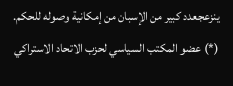ينزعجعدد كبير من الإسبان من إمكانية وصوله للحكم.
(*) عضو المكتب السياسي لحزب الاتحاد الاستراكي